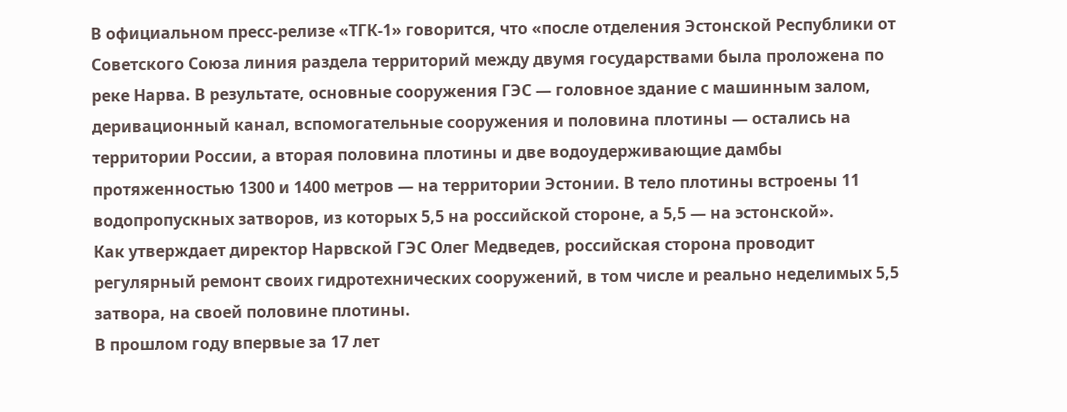В официальном пресс-релизе «ТГК-1» говорится, что «после отделения Эстонской Республики от Советского Союза линия раздела территорий между двумя государствами была проложена по реке Нарва. В результате, основные сооружения ГЭС — головное здание с машинным залом, деривационный канал, вспомогательные сооружения и половина плотины — остались на территории России, а вторая половина плотины и две водоудерживающие дамбы протяженностью 1300 и 1400 метров — на территории Эстонии. В тело плотины встроены 11 водопропускных затворов, из которых 5,5 на российской стороне, а 5,5 — на эстонской».
Как утверждает директор Нарвской ГЭС Олег Медведев, российская сторона проводит регулярный ремонт своих гидротехнических сооружений, в том числе и реально неделимых 5,5 затвора, на своей половине плотины.
В прошлом году впервые за 17 лет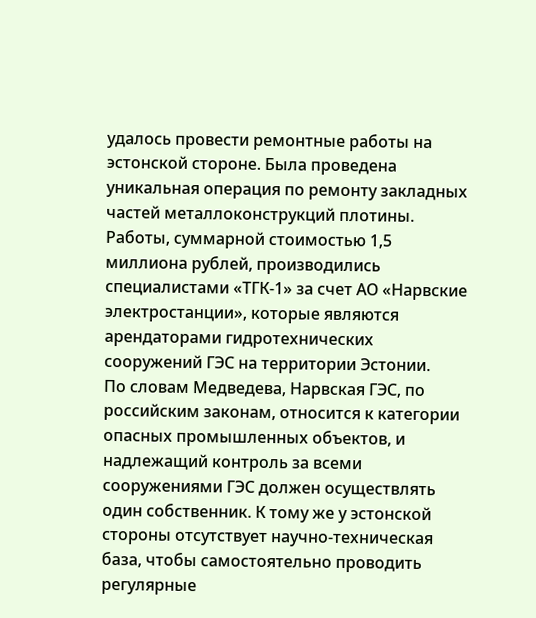удалось провести ремонтные работы на эстонской стороне. Была проведена уникальная операция по ремонту закладных частей металлоконструкций плотины. Работы, суммарной стоимостью 1,5 миллиона рублей, производились специалистами «ТГК-1» за счет АО «Нарвские электростанции», которые являются арендаторами гидротехнических сооружений ГЭС на территории Эстонии.
По словам Медведева, Нарвская ГЭС, по российским законам, относится к категории опасных промышленных объектов, и надлежащий контроль за всеми сооружениями ГЭС должен осуществлять один собственник. К тому же у эстонской стороны отсутствует научно-техническая база, чтобы самостоятельно проводить регулярные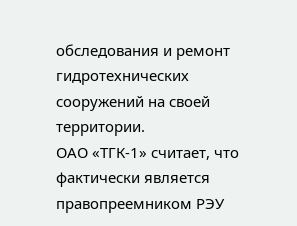обследования и ремонт гидротехнических сооружений на своей территории.
ОАО «ТГК-1» считает, что фактически является правопреемником РЭУ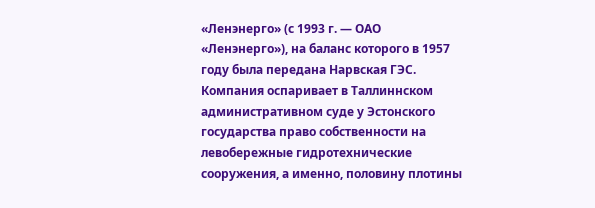«Ленэнерго» (с 1993 г. — ОАО «Ленэнерго»), на баланс которого в 1957 году была передана Нарвская ГЭС. Компания оспаривает в Таллиннском административном суде у Эстонского государства право собственности на левобережные гидротехнические сооружения, а именно, половину плотины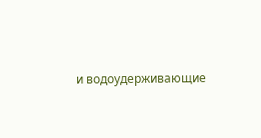и водоудерживающие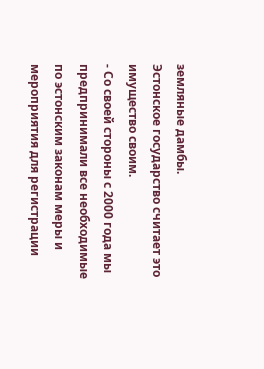земляные дамбы.
Эстонское государство считает это имущество своим.
- Со своей стороны с 2000 года мы предпринимали все необходимые по эстонским законам меры и мероприятия для регистрации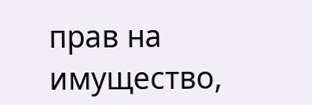прав на имущество,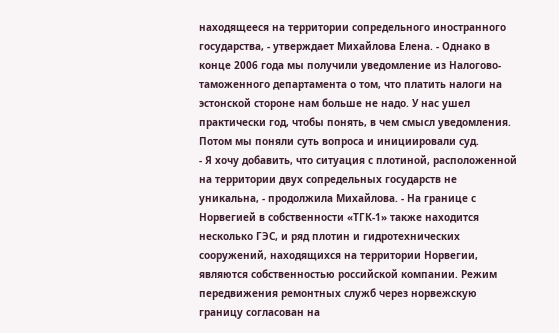находящееся на территории сопредельного иностранного государства, - утверждает Михайлова Елена. - Однако в конце 2006 года мы получили уведомление из Налогово-таможенного департамента о том, что платить налоги на эстонской стороне нам больше не надо. У нас ушел практически год, чтобы понять, в чем смысл уведомления. Потом мы поняли суть вопроса и инициировали суд.
- Я хочу добавить, что ситуация с плотиной, расположенной на территории двух сопредельных государств не уникальна, - продолжила Михайлова. - На границе с Норвегией в собственности «ТГК-1» также находится несколько ГЭС, и ряд плотин и гидротехнических сооружений, находящихся на территории Норвегии, являются собственностью российской компании. Режим передвижения ремонтных служб через норвежскую границу согласован на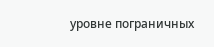уровне пограничных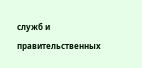служб и правительственных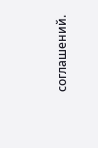соглашений.